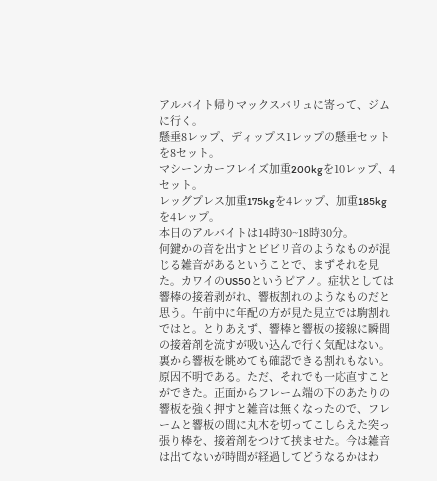アルバイト帰りマックスバリュに寄って、ジムに行く。
懸垂8レップ、ディップス1レップの懸垂セットを8セット。
マシーンカーフレイズ加重200kgを10レップ、4セット。
レッグプレス加重175kgを4レップ、加重185kgを4レップ。
本日のアルバイトは14時30~18時30分。
何鍵かの音を出すとビビリ音のようなものが混じる雑音があるということで、まずそれを見た。カワイのUS50というピアノ。症状としては響棒の接着剥がれ、響板割れのようなものだと思う。午前中に年配の方が見た見立では駒割れではと。とりあえず、響棒と響板の接線に瞬間の接着剤を流すが吸い込んで行く気配はない。裏から響板を眺めても確認できる割れもない。原因不明である。ただ、それでも一応直すことができた。正面からフレーム端の下のあたりの響板を強く押すと雑音は無くなったので、フレームと響板の間に丸木を切ってこしらえた突っ張り棒を、接着剤をつけて挟ませた。今は雑音は出てないが時間が経過してどうなるかはわ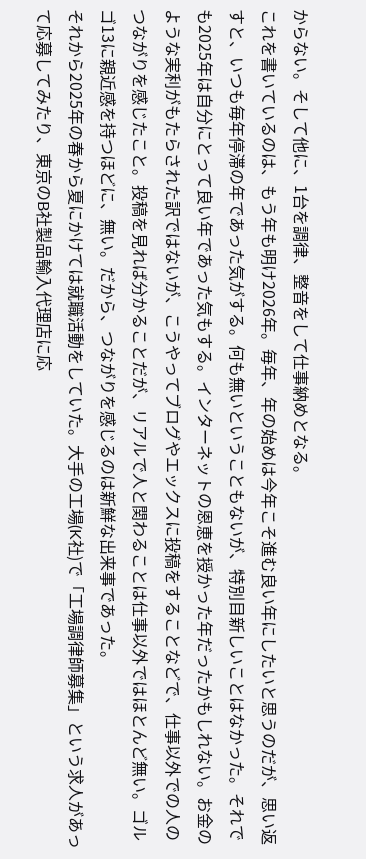からない。そして他に、1台を調律、整音をして仕事納めとなる。
これを書いているのは、もう年も明け2026年。毎年、年の始めは今年こそ進む良い年にしたいと思うのだが、思い返すと、いつも毎年停滞の年であった気がする。何も無いということもないが、特別目新しいことはなかった。それでも2025年は自分にとって良い年であった気もする。インターネットの恩恵を授かった年だったかもしれない。お金のような実利がもたらされた訳ではないが、こうやってブログやエックスに投稿をすることなどで、仕事以外での人のつながりを感じたこと。投稿を見れば分かることだが、リアルで人と関わることは仕事以外ではほとんど無い。ゴルゴ13に親近感を持つほどに、無い。だから、つながりを感じるのは新鮮な出来事であった。
それから2025年の春から夏にかけては就職活動をしていた。大手の工場(K社)で「工場調律師募集」という求人があって応募してみたり、東京のB社製品輸入代理店に応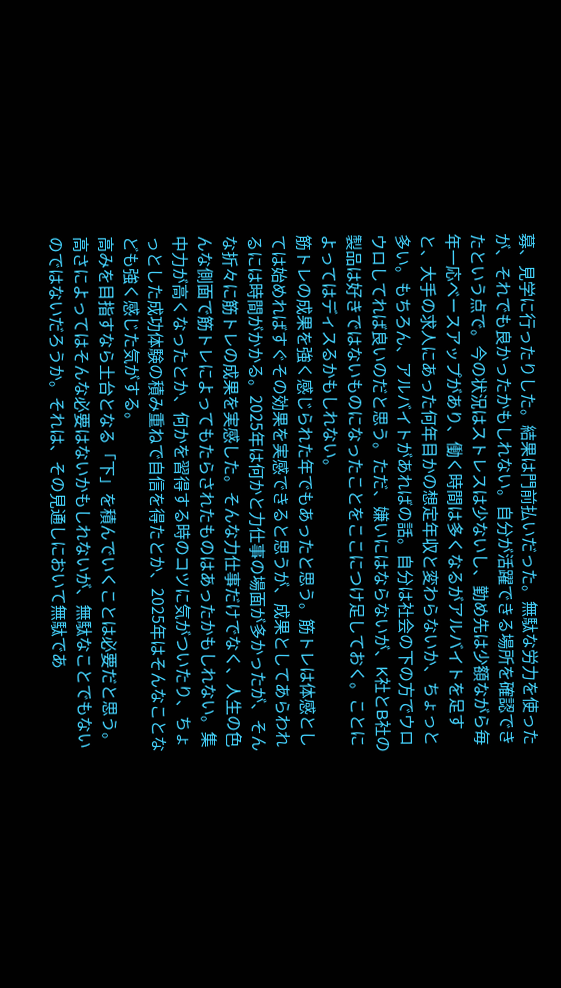募、見学に行ったりした。結果は門前払いだった。無駄な労力を使ったが、それでも良かったかもしれない。自分が活躍できる場所を確認できたという点で。今の状況はストレスは少ないし、勤め先は少額ながら毎年一応ベースアップがあり、働く時間は多くなるがアルバイトを足すと、大手の求人にあった何年目かの想定年収と変わらないか、ちょっと多い。もちろん、アルバイトがあればの話。自分は社会の下の方でウロウロしてれば良いのだと思う。ただ、嫌いにはならないが、K社とB社の製品は好きではないものになったことをここにつけ足しておく。ことによってはディスるかもしれない。
筋トレの成果を強く感じられた年でもあったと思う。筋トレは体感としては始めればすぐその効果を実感できると思うが、成果としてあらわれるには時間がかかる。2025年は何かと力仕事の場面が多かったが、そんな折々に筋トレの成果を実感した。そんな力仕事だけでなく、人生の色んな側面で筋トレによってもたらされたものはあったかもしれない。集中力が高くなったとか、何かを習得する時のコツに気がついたり、ちょっとした成功体験の積み重ねで自信を得たとか、2025年はそんなことなども強く感じた気がする。
高みを目指すなら土台となる「下」を積んでいくことは必要だと思う。高さによってはそんな必要はないかもしれないが、無駄なことでもないのではないだろうか。それは、その見通しにおいて無駄であ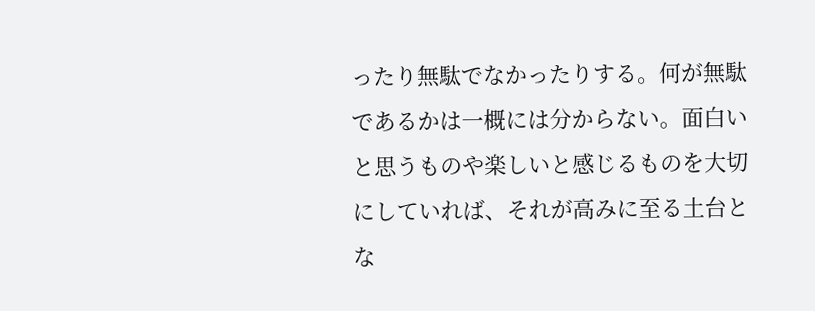ったり無駄でなかったりする。何が無駄であるかは一概には分からない。面白いと思うものや楽しいと感じるものを大切にしていれば、それが高みに至る土台とな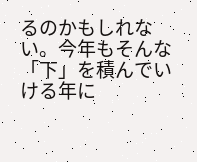るのかもしれない。今年もそんな「下」を積んでいける年に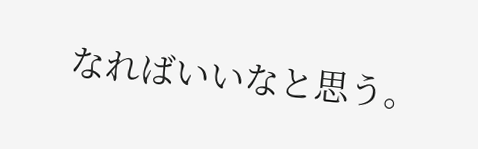なればいいなと思う。